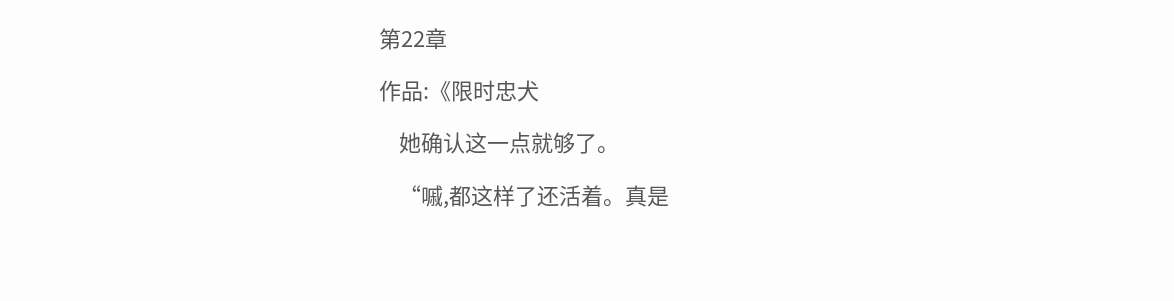第22章

作品:《限时忠犬

    她确认这一点就够了。

    “嘁,都这样了还活着。真是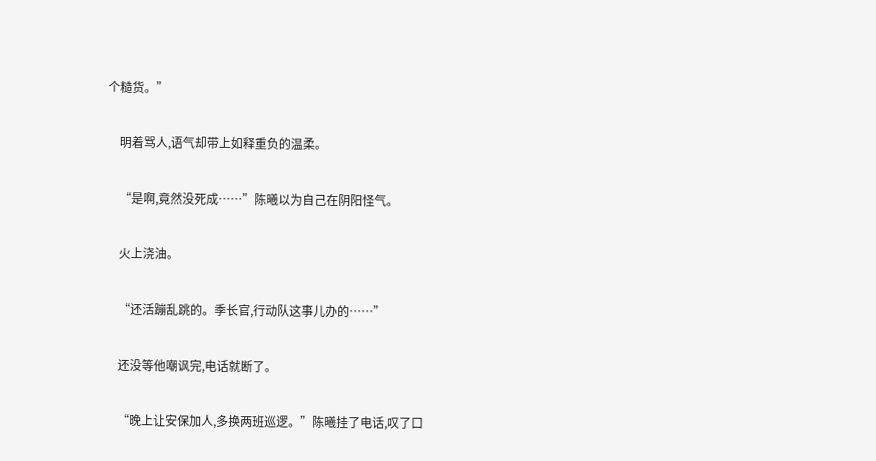个糙货。”

    明着骂人,语气却带上如释重负的温柔。

    “是啊,竟然没死成……”陈曦以为自己在阴阳怪气。

    火上浇油。

    “还活蹦乱跳的。季长官,行动队这事儿办的……”

    还没等他嘲讽完,电话就断了。

    “晚上让安保加人,多换两班巡逻。”陈曦挂了电话,叹了口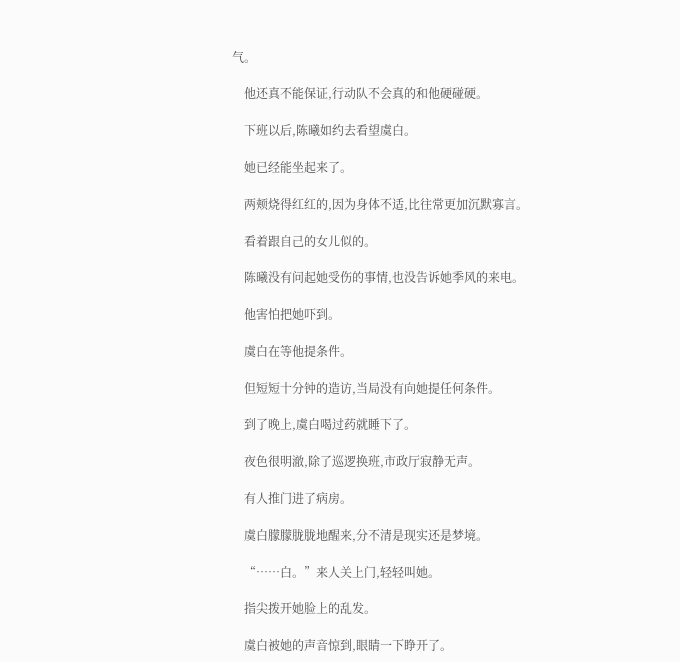气。

    他还真不能保证,行动队不会真的和他硬碰硬。

    下班以后,陈曦如约去看望虞白。

    她已经能坐起来了。

    两颊烧得红红的,因为身体不适,比往常更加沉默寡言。

    看着跟自己的女儿似的。

    陈曦没有问起她受伤的事情,也没告诉她季风的来电。

    他害怕把她吓到。

    虞白在等他提条件。

    但短短十分钟的造访,当局没有向她提任何条件。

    到了晚上,虞白喝过药就睡下了。

    夜色很明澈,除了巡逻换班,市政厅寂静无声。

    有人推门进了病房。

    虞白朦朦胧胧地醒来,分不清是现实还是梦境。

    “……白。”来人关上门,轻轻叫她。

    指尖拨开她脸上的乱发。

    虞白被她的声音惊到,眼睛一下睁开了。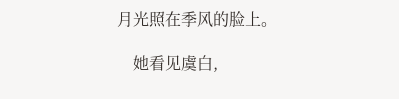月光照在季风的脸上。

    她看见虞白,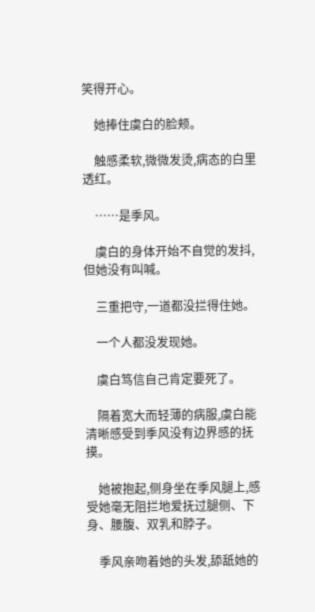笑得开心。

    她捧住虞白的脸颊。

    触感柔软,微微发烫,病态的白里透红。

    ……是季风。

    虞白的身体开始不自觉的发抖,但她没有叫喊。

    三重把守,一道都没拦得住她。

    一个人都没发现她。

    虞白笃信自己肯定要死了。

    隔着宽大而轻薄的病服,虞白能清晰感受到季风没有边界感的抚摸。

    她被抱起,侧身坐在季风腿上,感受她毫无阻拦地爱抚过腿侧、下身、腰腹、双乳和脖子。

    季风亲吻着她的头发,舔舐她的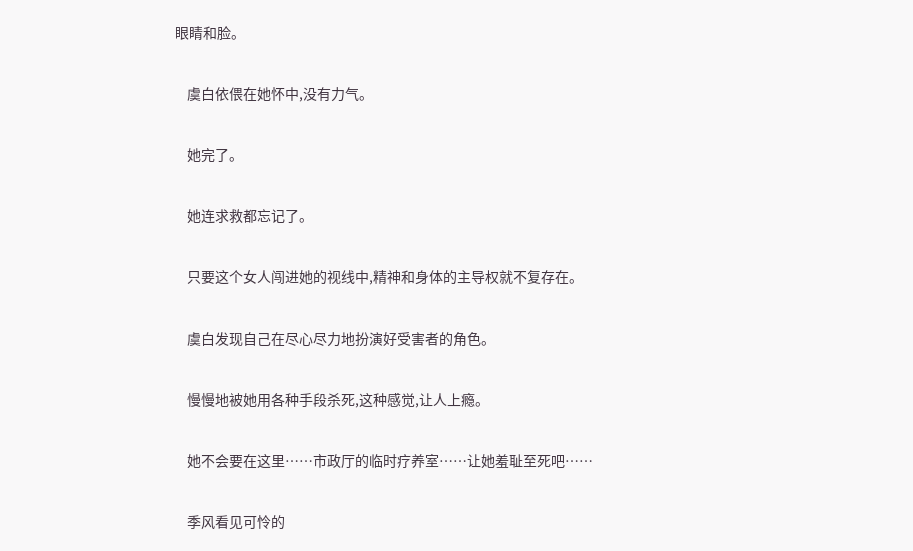眼睛和脸。

    虞白依偎在她怀中,没有力气。

    她完了。

    她连求救都忘记了。

    只要这个女人闯进她的视线中,精神和身体的主导权就不复存在。

    虞白发现自己在尽心尽力地扮演好受害者的角色。

    慢慢地被她用各种手段杀死,这种感觉,让人上瘾。

    她不会要在这里……市政厅的临时疗养室……让她羞耻至死吧……

    季风看见可怜的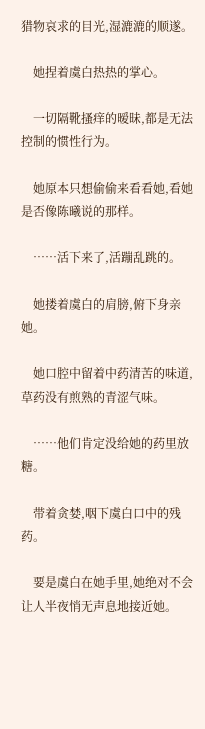猎物哀求的目光,湿漉漉的顺遂。

    她捏着虞白热热的掌心。

    一切隔靴搔痒的暧昧,都是无法控制的惯性行为。

    她原本只想偷偷来看看她,看她是否像陈曦说的那样。

    ……活下来了,活蹦乱跳的。

    她搂着虞白的肩膀,俯下身亲她。

    她口腔中留着中药清苦的味道,草药没有煎熟的青涩气味。

    ……他们肯定没给她的药里放糖。

    带着贪婪,咽下虞白口中的残药。

    要是虞白在她手里,她绝对不会让人半夜悄无声息地接近她。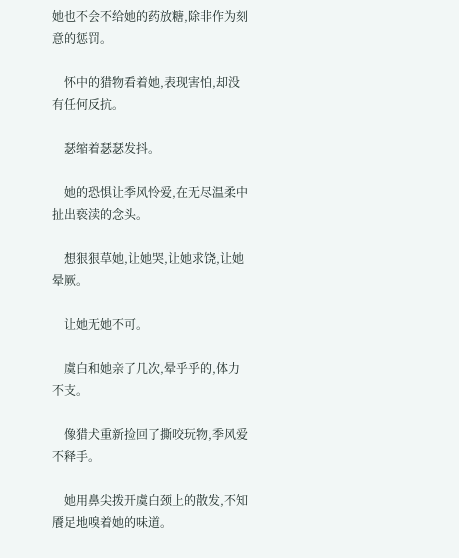她也不会不给她的药放糖,除非作为刻意的惩罚。

    怀中的猎物看着她,表现害怕,却没有任何反抗。

    瑟缩着瑟瑟发抖。

    她的恐惧让季风怜爱,在无尽温柔中扯出亵渎的念头。

    想狠狠草她,让她哭,让她求饶,让她晕厥。

    让她无她不可。

    虞白和她亲了几次,晕乎乎的,体力不支。

    像猎犬重新捡回了撕咬玩物,季风爱不释手。

    她用鼻尖拨开虞白颈上的散发,不知餍足地嗅着她的味道。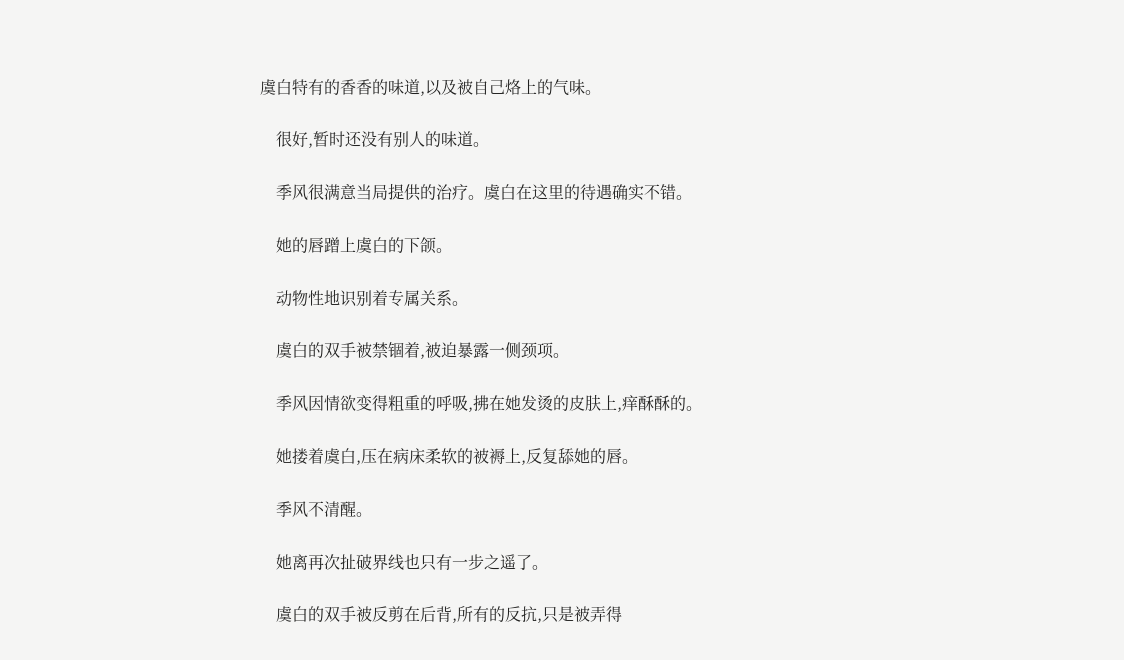虞白特有的香香的味道,以及被自己烙上的气味。

    很好,暂时还没有别人的味道。

    季风很满意当局提供的治疗。虞白在这里的待遇确实不错。

    她的唇蹭上虞白的下颌。

    动物性地识别着专属关系。

    虞白的双手被禁锢着,被迫暴露一侧颈项。

    季风因情欲变得粗重的呼吸,拂在她发烫的皮肤上,痒酥酥的。

    她搂着虞白,压在病床柔软的被褥上,反复舔她的唇。

    季风不清醒。

    她离再次扯破界线也只有一步之遥了。

    虞白的双手被反剪在后背,所有的反抗,只是被弄得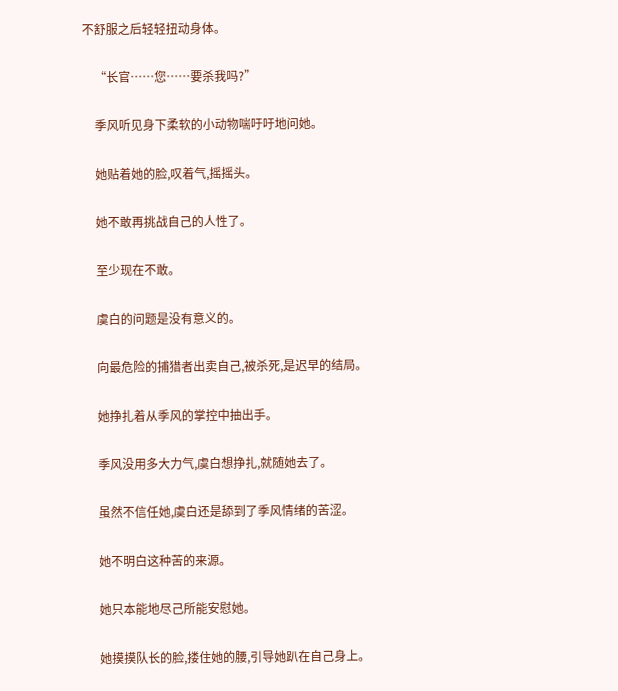不舒服之后轻轻扭动身体。

    “长官……您……要杀我吗?”

    季风听见身下柔软的小动物喘吁吁地问她。

    她贴着她的脸,叹着气,摇摇头。

    她不敢再挑战自己的人性了。

    至少现在不敢。

    虞白的问题是没有意义的。

    向最危险的捕猎者出卖自己,被杀死,是迟早的结局。

    她挣扎着从季风的掌控中抽出手。

    季风没用多大力气,虞白想挣扎,就随她去了。

    虽然不信任她,虞白还是舔到了季风情绪的苦涩。

    她不明白这种苦的来源。

    她只本能地尽己所能安慰她。

    她摸摸队长的脸,搂住她的腰,引导她趴在自己身上。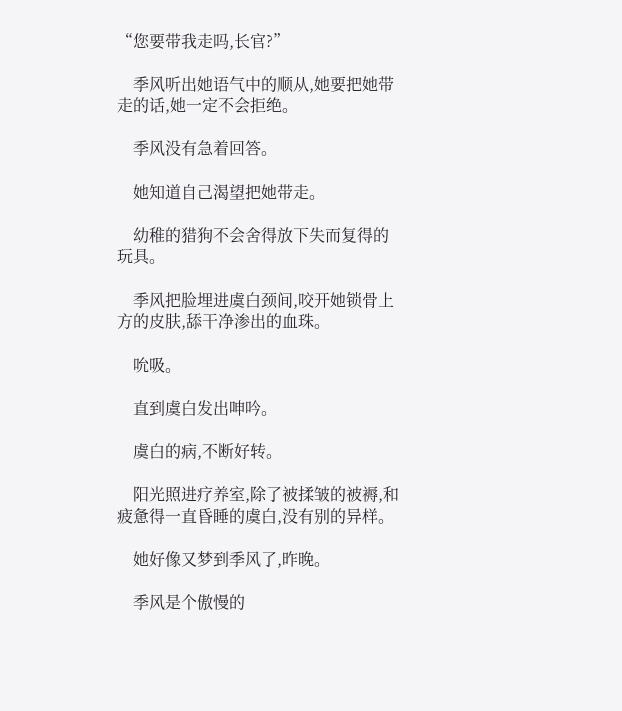“您要带我走吗,长官?”

    季风听出她语气中的顺从,她要把她带走的话,她一定不会拒绝。

    季风没有急着回答。

    她知道自己渴望把她带走。

    幼稚的猎狗不会舍得放下失而复得的玩具。

    季风把脸埋进虞白颈间,咬开她锁骨上方的皮肤,舔干净渗出的血珠。

    吮吸。

    直到虞白发出呻吟。

    虞白的病,不断好转。

    阳光照进疗养室,除了被揉皱的被褥,和疲惫得一直昏睡的虞白,没有别的异样。

    她好像又梦到季风了,昨晚。

    季风是个傲慢的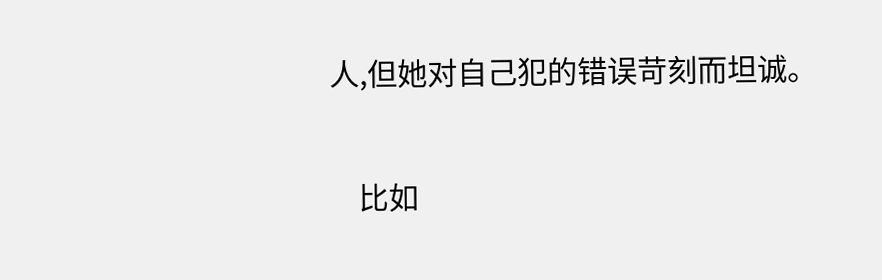人,但她对自己犯的错误苛刻而坦诚。

    比如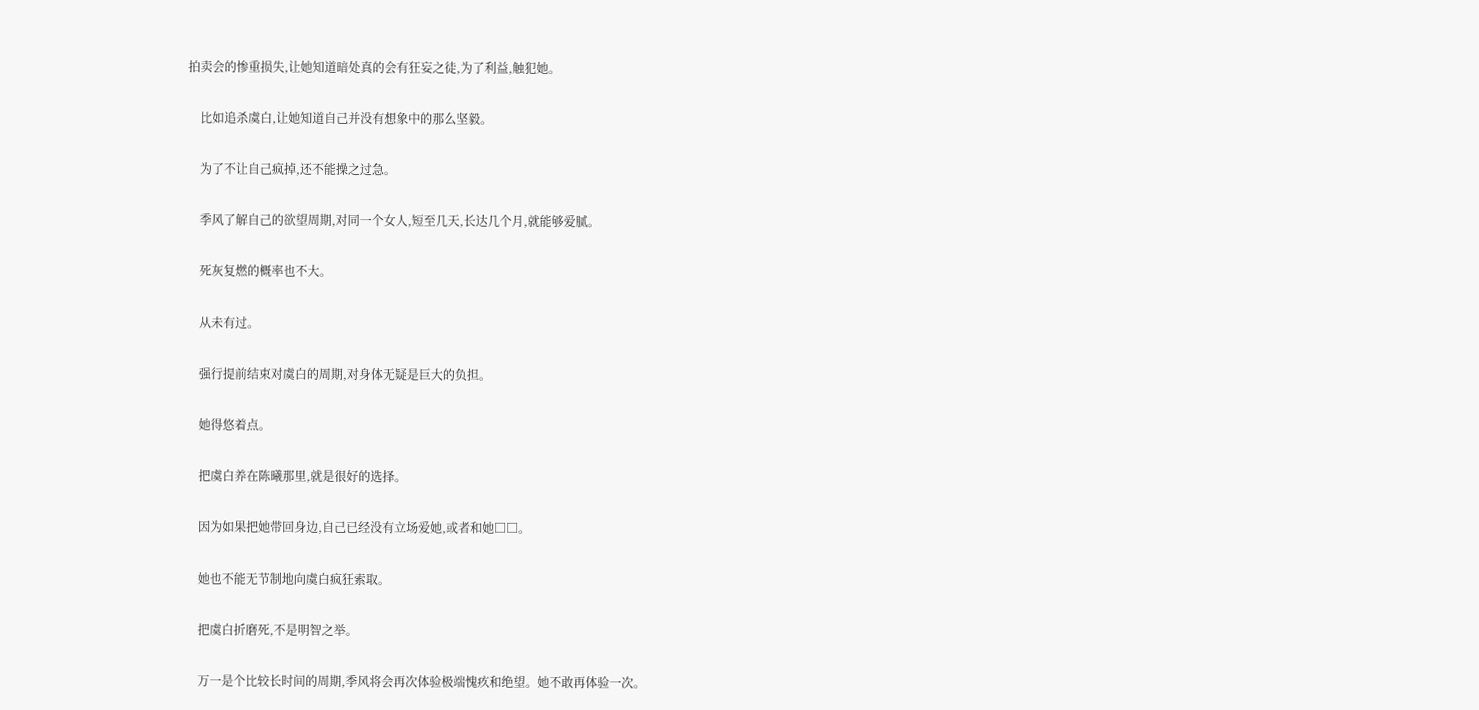拍卖会的惨重损失,让她知道暗处真的会有狂妄之徒,为了利益,触犯她。

    比如追杀虞白,让她知道自己并没有想象中的那么坚毅。

    为了不让自己疯掉,还不能操之过急。

    季风了解自己的欲望周期,对同一个女人,短至几天,长达几个月,就能够爱腻。

    死灰复燃的概率也不大。

    从未有过。

    强行提前结束对虞白的周期,对身体无疑是巨大的负担。

    她得悠着点。

    把虞白养在陈曦那里,就是很好的选择。

    因为如果把她带回身边,自己已经没有立场爱她,或者和她□□。

    她也不能无节制地向虞白疯狂索取。

    把虞白折磨死,不是明智之举。

    万一是个比较长时间的周期,季风将会再次体验极端愧疚和绝望。她不敢再体验一次。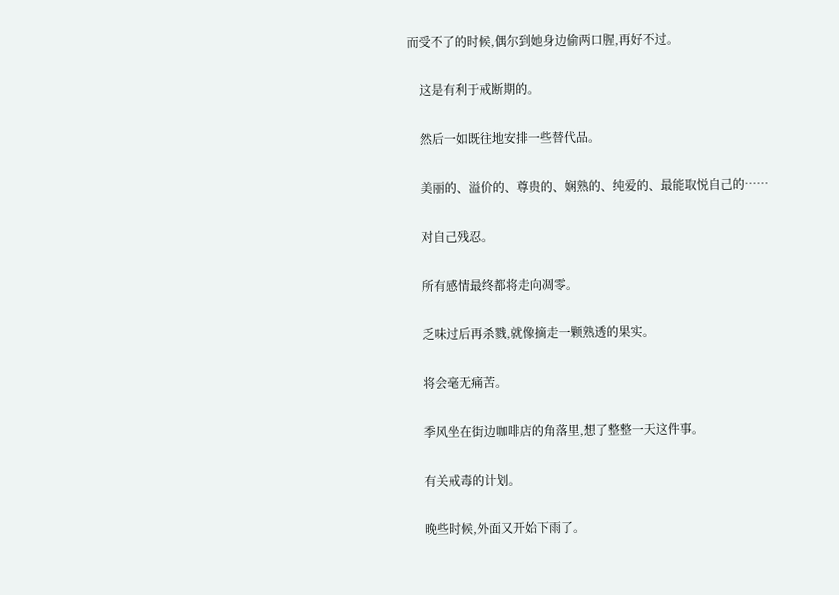而受不了的时候,偶尔到她身边偷两口腥,再好不过。

    这是有利于戒断期的。

    然后一如既往地安排一些替代品。

    美丽的、溢价的、尊贵的、娴熟的、纯爱的、最能取悦自己的……

    对自己残忍。

    所有感情最终都将走向凋零。

    乏味过后再杀戮,就像摘走一颗熟透的果实。

    将会毫无痛苦。

    季风坐在街边咖啡店的角落里,想了整整一天这件事。

    有关戒毒的计划。

    晚些时候,外面又开始下雨了。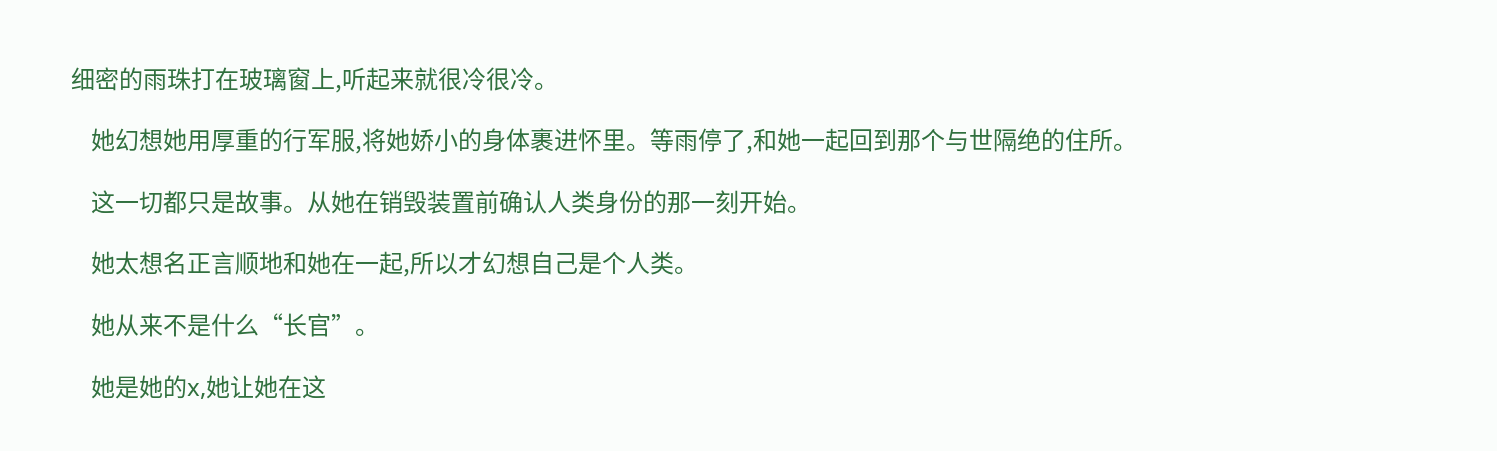细密的雨珠打在玻璃窗上,听起来就很冷很冷。

    她幻想她用厚重的行军服,将她娇小的身体裹进怀里。等雨停了,和她一起回到那个与世隔绝的住所。

    这一切都只是故事。从她在销毁装置前确认人类身份的那一刻开始。

    她太想名正言顺地和她在一起,所以才幻想自己是个人类。

    她从来不是什么“长官”。

    她是她的x,她让她在这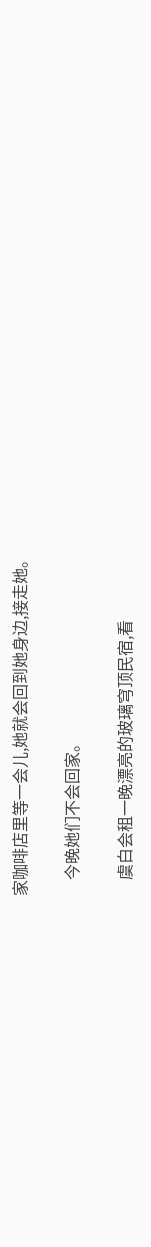家咖啡店里等一会儿,她就会回到她身边,接走她。

    今晚她们不会回家。

    虞白会租一晚漂亮的玻璃穹顶民宿,看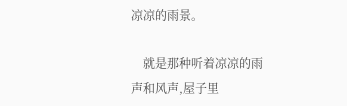凉凉的雨景。

    就是那种听着凉凉的雨声和风声,屋子里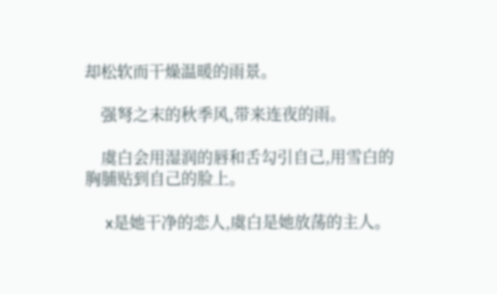却松软而干燥温暖的雨景。

    强弩之末的秋季风,带来连夜的雨。

    虞白会用湿润的唇和舌勾引自己,用雪白的胸脯贴到自己的脸上。

    x是她干净的恋人,虞白是她放荡的主人。